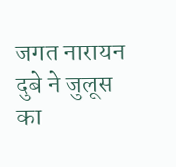जगत नारायन दुबे ने जुलूस का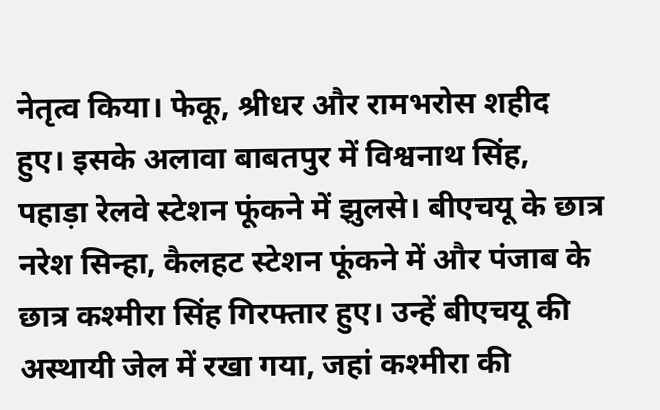नेतृत्व किया। फेकू, श्रीधर और रामभरोस शहीद हुए। इसके अलावा बाबतपुर में विश्वनाथ सिंह, पहाड़ा रेलवे स्टेशन फूंकने में झुलसे। बीएचयू के छात्र नरेश सिन्हा, कैलहट स्टेशन फूंकने में और पंजाब के छात्र कश्मीरा सिंह गिरफ्तार हुए। उन्हें बीएचयू की अस्थायी जेल में रखा गया, जहां कश्मीरा की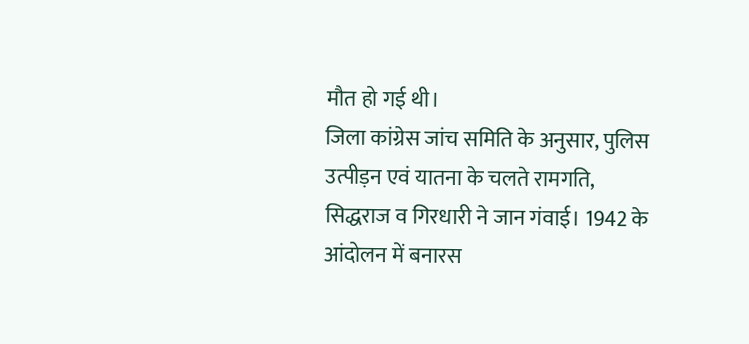मौत हो गई थी।
जिला कांग्रेस जांच समिति के अनुसार, पुलिस उत्पीड़न एवं यातना के चलते रामगति, सिद्धराज व गिरधारी ने जान गंवाई। 1942 के आंदोलन में बनारस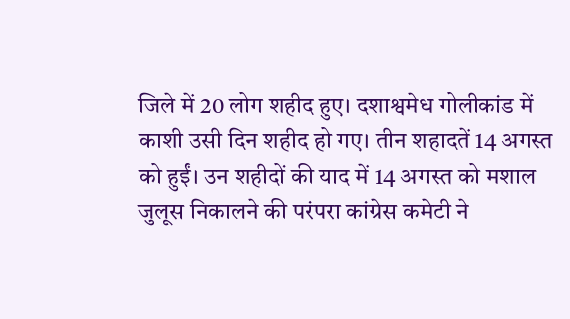जिले में 20 लोग शहीद हुए। दशाश्वमेध गोलीकांड में काशी उसी दिन शहीद हो गए। तीन शहादतें 14 अगस्त को हुईं। उन शहीदों की याद में 14 अगस्त को मशाल जुलूस निकालने की परंपरा कांग्रेस कमेटी ने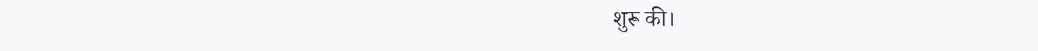शुरू की।